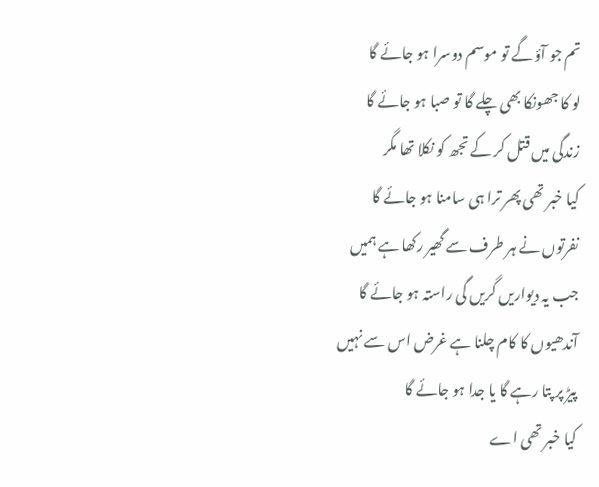تم جو آؤ گے تو موسم دوسرا ہو جائے گا
لو کا جھونکا بھی چلے گا تو صبا ہو جائے گا
زندگی میں قتل کر کے تجھ کو نکلا تھا مگر
کیا خبر تھی پھر ترا ہی سامنا ہو جائے گا
نفرتوں نے ہر طرف سے گھیر رکھا ہے ہمیں
جب یہ دیواریں گریں گی راستہ ہو جائے گا
آندھیوں کا کام چلنا ہے غرض اس سے نہیں
پیڑ پر پتا رہے گا یا جدا ہو جائے گا
کیا خبر تھی اے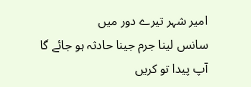امیر شہر تیرے دور میں
سانس لینا جرم جینا حادثہ ہو جائے گا
آپ پیدا تو کریں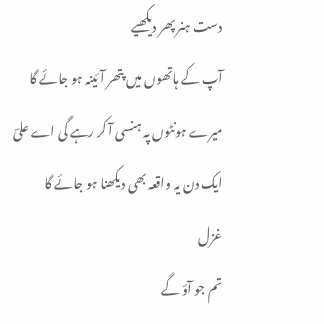دست ہنر پھر دیکھیے
آپ کے ہاتھوں میں پتھر آئینہ ہو جائے گا
میرے ہونٹوں پہ ہنسی آ کر رہے گی اے علیؔ
ایک دن یہ واقعہ بھی دیکھنا ہو جائے گا
غزل
تم جو آؤ گے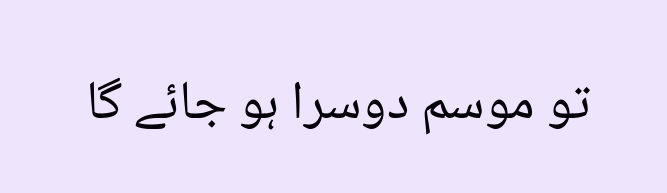تو موسم دوسرا ہو جائے گا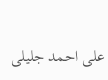علی احمد جلیلی